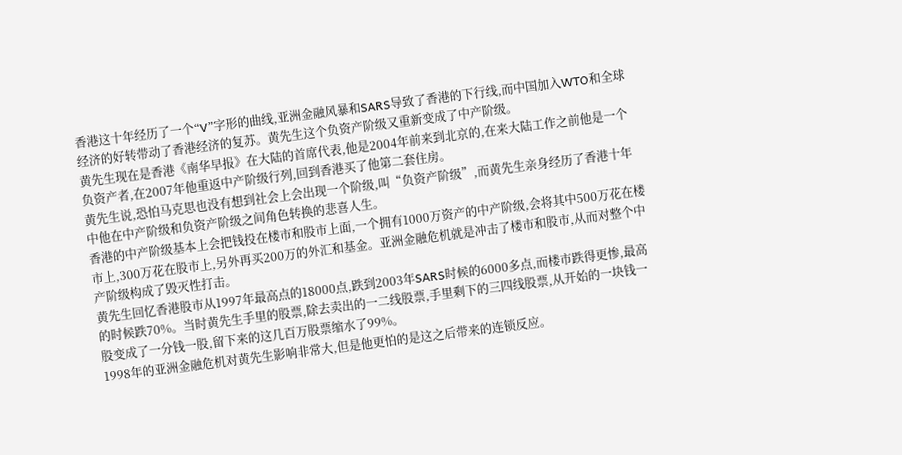香港这十年经历了一个“V”字形的曲线,亚洲金融风暴和SARS导致了香港的下行线,而中国加入WTO和全球经济的好转带动了香港经济的复苏。黄先生这个负资产阶级又重新变成了中产阶级。
黄先生现在是香港《南华早报》在大陆的首席代表,他是2004年前来到北京的,在来大陆工作之前他是一个负资产者,在2007年他重返中产阶级行列,回到香港买了他第二套住房。
黄先生说,恐怕马克思也没有想到社会上会出现一个阶级,叫“负资产阶级”,而黄先生亲身经历了香港十年中他在中产阶级和负资产阶级之间角色转换的悲喜人生。
香港的中产阶级基本上会把钱投在楼市和股市上面,一个拥有1000万资产的中产阶级,会将其中500万花在楼市上,300万花在股市上,另外再买200万的外汇和基金。亚洲金融危机就是冲击了楼市和股市,从而对整个中产阶级构成了毁灭性打击。
黄先生回忆香港股市从1997年最高点的18000点,跌到2003年SARS时候的6000多点,而楼市跌得更惨,最高的时候跌70%。当时黄先生手里的股票,除去卖出的一二线股票,手里剩下的三四线股票,从开始的一块钱一股变成了一分钱一股,留下来的这几百万股票缩水了99%。
1998年的亚洲金融危机对黄先生影响非常大,但是他更怕的是这之后带来的连锁反应。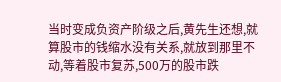当时变成负资产阶级之后,黄先生还想,就算股市的钱缩水没有关系,就放到那里不动,等着股市复苏,500万的股市跌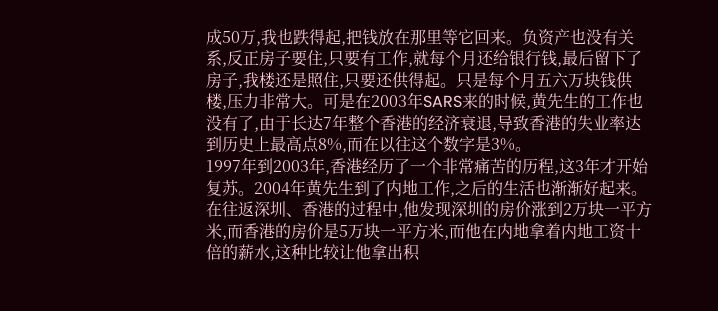成50万,我也跌得起,把钱放在那里等它回来。负资产也没有关系,反正房子要住,只要有工作,就每个月还给银行钱,最后留下了房子,我楼还是照住,只要还供得起。只是每个月五六万块钱供楼,压力非常大。可是在2003年SARS来的时候,黄先生的工作也没有了,由于长达7年整个香港的经济衰退,导致香港的失业率达到历史上最高点8%,而在以往这个数字是3%。
1997年到2003年,香港经历了一个非常痛苦的历程,这3年才开始复苏。2004年黄先生到了内地工作,之后的生活也渐渐好起来。在往返深圳、香港的过程中,他发现深圳的房价涨到2万块一平方米,而香港的房价是5万块一平方米,而他在内地拿着内地工资十倍的薪水,这种比较让他拿出积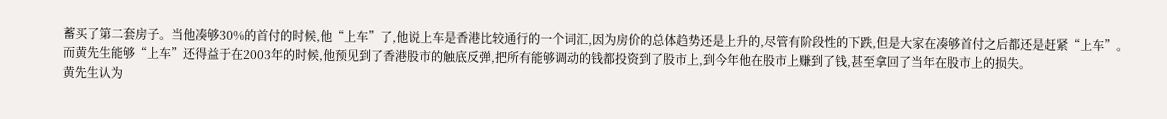蓄买了第二套房子。当他凑够30%的首付的时候,他“上车”了,他说上车是香港比较通行的一个词汇,因为房价的总体趋势还是上升的,尽管有阶段性的下跌,但是大家在凑够首付之后都还是赶紧“上车”。
而黄先生能够“上车”还得益于在2003年的时候,他预见到了香港股市的触底反弹,把所有能够调动的钱都投资到了股市上,到今年他在股市上赚到了钱,甚至拿回了当年在股市上的损失。
黄先生认为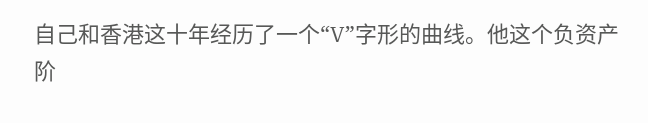自己和香港这十年经历了一个“V”字形的曲线。他这个负资产阶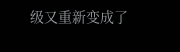级又重新变成了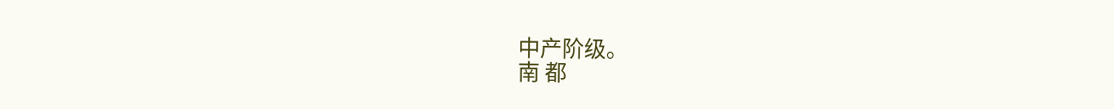中产阶级。
南 都